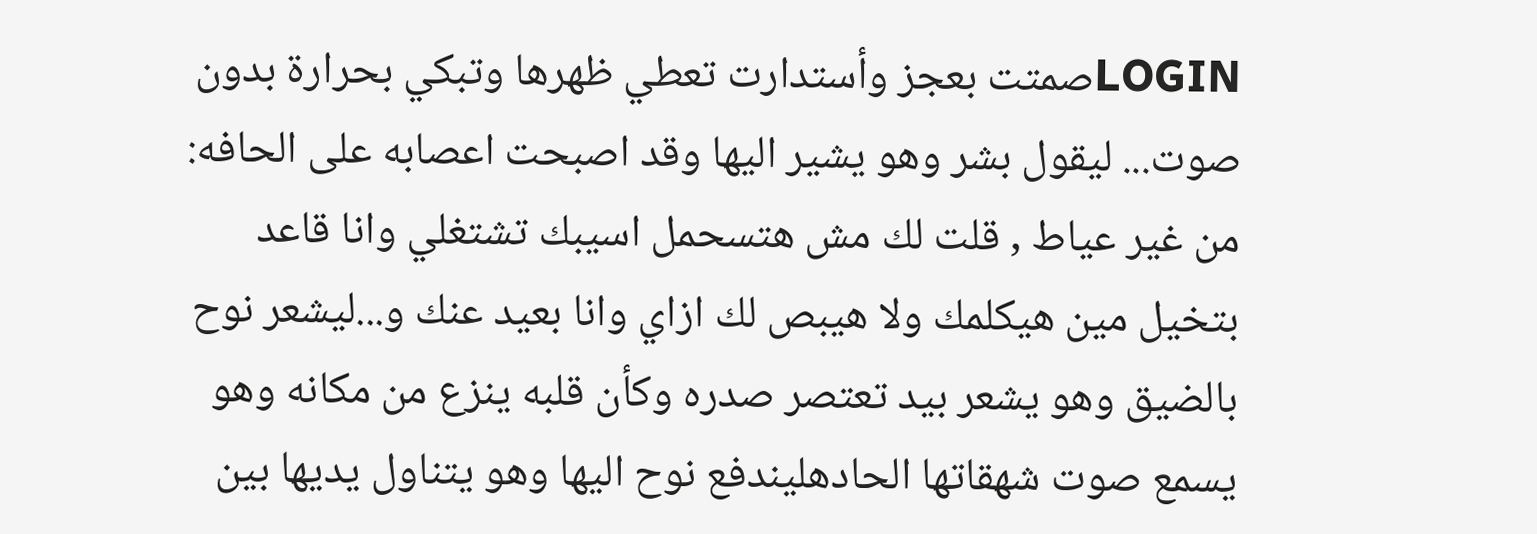LOGINصمتت بعجز وأستدارت تعطي ظهرها وتبكي بحرارة بدون صوت... ليقول بشر وهو يشير اليها وقد اصبحت اعصابه على الحافه: من غير عياط , قلت لك مش هتسحمل اسيبك تشتغلي وانا قاعد بتخيل مين هيكلمك ولا هيبص لك ازاي وانا بعيد عنك و...ليشعر نوح بالضيق وهو يشعر بيد تعتصر صدره وكأن قلبه ينزع من مكانه وهو يسمع صوت شهقاتها الحادهليندفع نوح اليها وهو يتناول يديها بين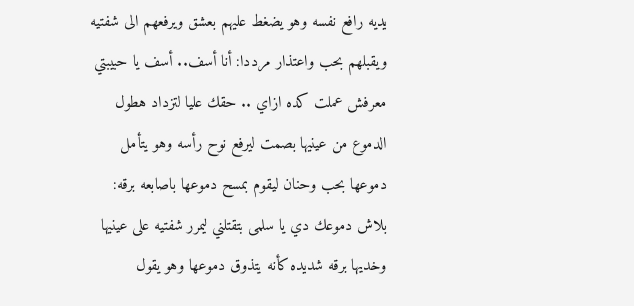يديه رافع نفسه وهو يضغط عليهم بعشق ويرفعهم الى شفتيه ويقبلهم بحب واعتذار مرددا: أنا أسف.. أسف يا حبيبتي معرفش عملت كده ازاي .. حقك عليا لتزداد هطول الدموع من عينيها بصمت ليرفع نوح رأسه وهو يتأمل دموعها بحب وحنان ليقوم بمسح دموعها باصابعه برقه: بلاش دموعك دي يا سلمى بتقتلني ليمرر شفتيه على عينيها وخديها برقه شديده كأنه يتذوق دموعها وهو يقول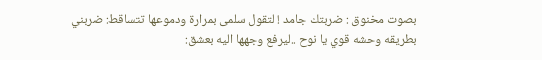بصوت مخنوق : ضربتك جامد ! لتقول سلمى بمرارة ودموعها تتساقط: ضربني بطريقه وحشه قوي يا نوح ..ليرفع وجهها اليه بعشق: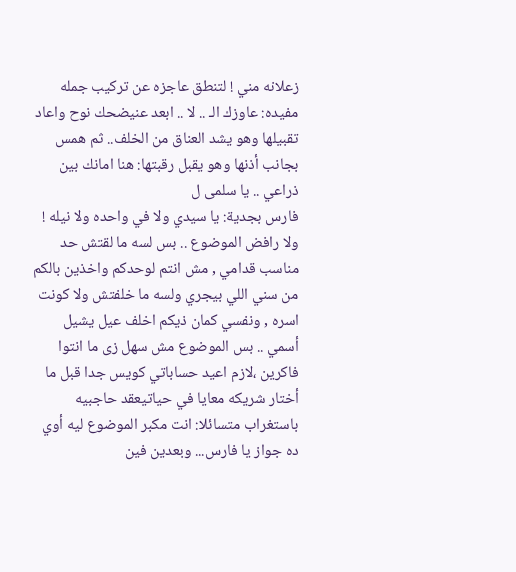زعلانه مني ! لتنطق عاجزه عن تركيب جمله مفيده: عاوزك الـ .. لا .. ابعد عنيضحك نوح واعاد تقبيلها وهو يشد العناق من الخلف.. ثم همس بجانب أذنها وهو يقبل رقبتها: هنا امانك بين ذراعي .. يا سلمى ل
فارس بجدية: يا سيدي ولا في واحده ولا نيله ! ولا رافض الموضوع .. بس لسه ما لقتش حد مناسب قدامي , مش انتم لوحدكم واخذين بالكم من سني اللي بيجري ولسه ما خلفتش ولا كونت اسره , ونفسي كمان ذيكم اخلف عيل يشيل أسمي .. بس الموضوع مش سهل زى ما انتوا فاكرين ،لازم اعيد حساباتي كويس جدا قبل ما أختار شريكه معايا في حياتيعقد حاجبيه باستغراب متسائلا: انت مكبر الموضوع ليه أوي ده جواز يا فارس... وبعدين فين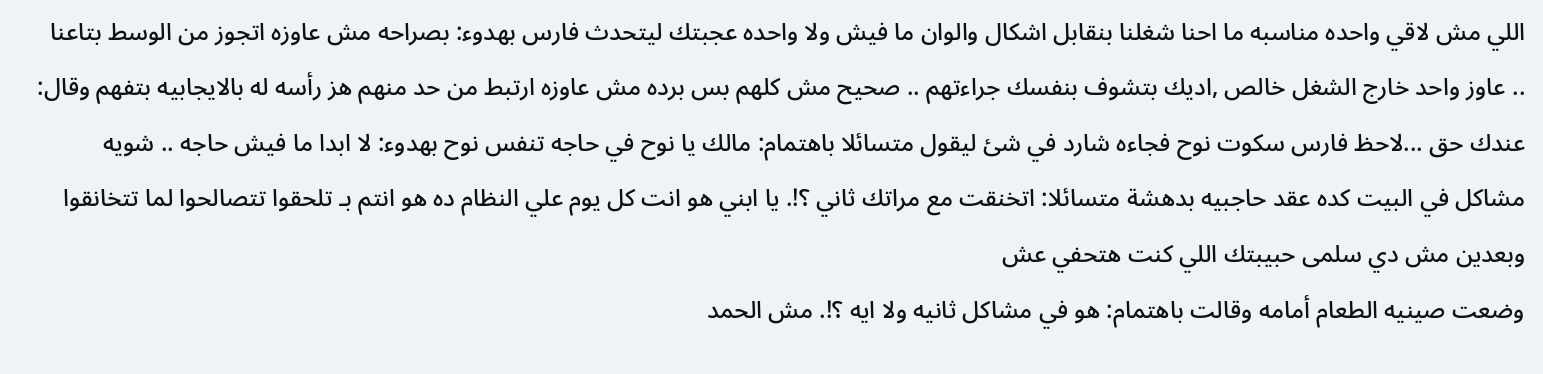اللي مش لاقي واحده مناسبه ما احنا شغلنا بنقابل اشكال والوان ما فيش ولا واحده عجبتك ليتحدث فارس بهدوء: بصراحه مش عاوزه اتجوز من الوسط بتاعنا .. عاوز واحد خارج الشغل خالص ,اديك بتشوف بنفسك جراءتهم .. صحيح مش كلهم بس برده مش عاوزه ارتبط من حد منهم هز رأسه له بالايجابيه بتفهم وقال: عندك حق ...لاحظ فارس سكوت نوح فجاءه شارد في شئ ليقول متسائلا باهتمام: مالك يا نوح في حاجه تنفس نوح بهدوء: لا ابدا ما فيش حاجه .. شويه مشاكل في البيت كده عقد حاجبيه بدهشة متسائلا: اتخنقت مع مراتك ثاني ؟!. يا ابني هو انت كل يوم علي النظام ده هو انتم بـ تلحقوا تتصالحوا لما تتخانقوا وبعدين مش دي سلمى حبيبتك اللي كنت هتحفي عش
وضعت صينيه الطعام أمامه وقالت باهتمام: هو في مشاكل ثانيه ولا ايه ؟!. مش الحمد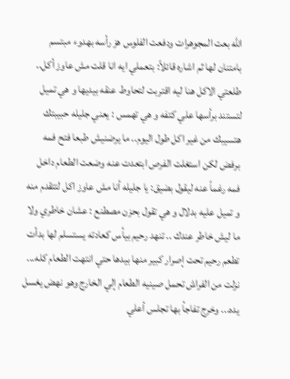الله بعت المجوهرات ودفعت الفلوس هز رأسه بهدوء مبتسم بامتنان لها ثم اشاره قائلاً: بتعملي ايه انا قلت مش عاوز أكل.. طلعتي الاكل هنا ليه اقتربت لتحاوط عنقه بيديها و هي تميل لتستند برأسها علي كتفه و هي تهمس : يعني جليله حبيبتك هتسيبك من غير اكل طول اليوم.. ما يرضنيش طبعا فتح فمه برفض لكن استغلت الفرص ابتعدت عنه وضعت الطعام داخل فمه رغماً عنه ليقول بضيق: يا جليله أنا مش عاوز اكل لتتقدم منه و تميل عليه بدلال و هي تقول بحزن مصطنع : عشان خاطري ولا ما ليش خاطر عندك .. تنهد رحيم بيأس كعادته يستسلم لها بدأت تطعم رحيم تحت إصرار كبير منها بيدها حتي انتهت الطعام كله... نزلت من الفراش تحمل صينيه الطعام إلي الخارج وهو نهض يغسل يده... وخرج تفاجأ بها تجلس أعلي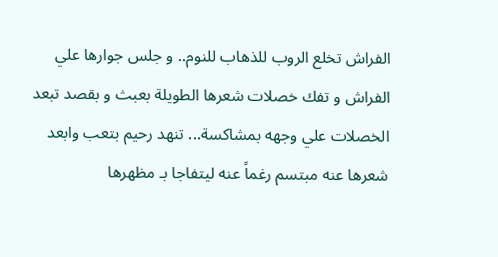الفراش تخلع الروب للذهاب للنوم.. و جلس جوارها علي الفراش و تفك خصلات شعرها الطويلة بعبث و بقصد تبعد الخصلات علي وجهه بمشاكسة... تنهد رحيم بتعب وابعد شعرها عنه مبتسم رغماً عنه ليتفاجا بـ مظهرها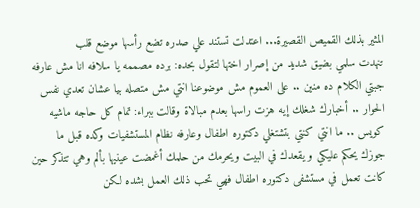المثير بذلك القميص القصيرة... اعتدلت تستند علي صدره تضع رأسها موضع قلب
تنهدت سلمي بضيق شديد من إصرار اختها لتقول بحده: برده مصممه يا سلافه انا مش عارفه جبتي الكلام ده منين .. على العموم مش موضوعنا انتي مش متصله بيا عشان تعدي نفس الحوار .. أخبارك شغلك إيه هزت راسها بعدم مبالاة وقالت ببراء: تمام كل حاجه ماشيه كويس .. ما انتي كنتي بتشتغلي دكتوره اطفال وعارفه نظام المستشفيات وكده قبل ما جوزك يحكم عليكي و يقعدك في البيت ويحرمك من حلمك أغمضت عينيها بألم وهي تتذكر حين كانت تعمل في مستشفى دكتوره اطفال فهي تحب ذلك العمل بشده لكن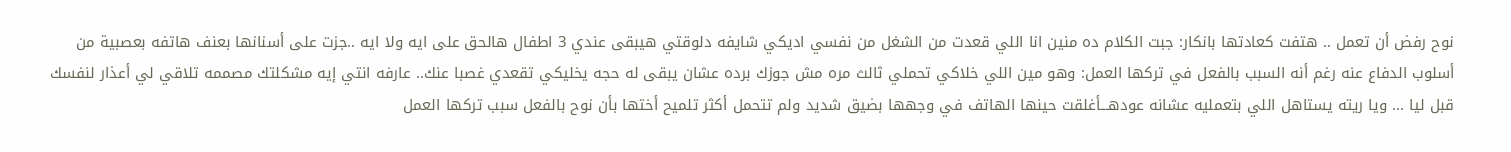نوح رفض أن تعمل .. هتفت كعادتها بانكار: جبت الكلام ده منين انا اللي قعدت من الشغل من نفسي اديكي شايفه دلوقتي هيبقى عندي 3 اطفال هالحق على ايه ولا ايه ..جزت على أسنانها بعنف هاتفه بعصبية من أسلوب الدفاع عنه رغم أنه السبب بالفعل في تركها العمل: وهو مين اللي خلاكي تحملي ثالث مره مش جوزك برده عشان يبقى له حجه يخليكي تقعدي غصبا عنك.. عارفه انتي إيه مشكلتك مصممه تلاقي لي أعذار لنفسك قبل ليا ... ويا ريته يستاهل اللي بتعمليه عشانه عودهـــأغلقت حينها الهاتف في وجهها بضيق شديد ولم تتحمل أكثر تلميح أختها بأن نوح بالفعل سبب تركها العمل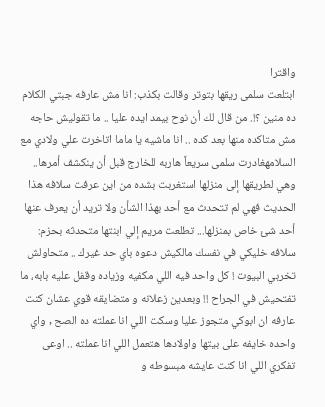واقترا
ابتلعت سلمى ريقها بتوتر وقالت بكذب: انا مش عارفه جبتي الكلام ده منين ؟!. من قال لك أن نوح بيمد ايده عليا .. ما تقوليش حاجه مش متاكده منها بعد كده .. انا ماشيه يا ماما اتاخرت علي ولادي مع السلامهغادرت سلمى سريعاً هاربه للخارج قبل أن ينكشف أمرها.. وهي لطريقها إلى منزلها استغربت بشده من اين عرفت سلافه هذا الحديث فهي لم تتحدث مع أحد بهذا الشأن ولا تريد أن يعرف عنها أحد شئ خاص بمنزلها... تطلعت مريم إلي ابنتها متحدثه بحزم: سلافه خليكي في نفسك مالكيش دعوه باي حد غيرك .. متحاولش تخربي البيوت ! كل واحد فيه اللي مكفيه وزياده وقفل عليه بابه، ما تفتحيش في الجراح !! وبعدين زعلانه و متضايقه قوي عشان كنت عارفه ان ابوكي متجوز عليا وسكت اللي انا عملته ده الصح , واي واحده خايفه على بيتها واولادها هتعمل اللي انا عملته .. اوعى تفكري اللي انا كنت عايشه مبسوطه و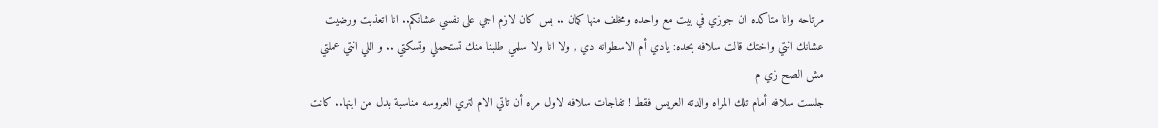مرتاحه وانا متاكده ان جوزي في بيت مع واحده ومخلف منها كمان .. بس كان لازم اجي على نفسي عشانكم.. انا اتعذبت ورضيت عشانك انتي واختك قالت سلافه بحده: يادي أم الاسطوانه دي , ولا انا ولا سلمي طلبنا منك تستحملي وتسكتي .. و اللي انتي عملتي مش الصح زي م
جلست سلافه أمام تلك المراه والدته العريس فقط ! تفاجات سلافه لاول مره أن تاتي الام لتري العروسه مناسبة بدل من ابنها.. كانت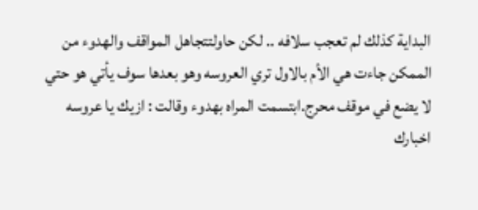البداية كذلك لم تعجب سلافه .. لكن حاولتتجاهل المواقف والهدوء من الممكن جاءت هي الأم بالاول تري العروسه وهو بعدها سوف يأتي هو حتي لا يضع في موقف محرج.ابتسمت المراه بهدوء وقالت : ازيك يا عروسه اخبارك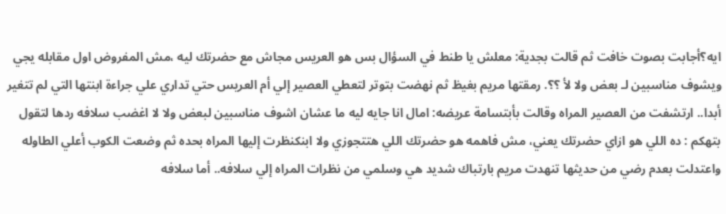ايه؟أجابت بصوت خافت ثم قالت بجدية: معلش يا طنط في السؤال بس هو العريس مجاش مع حضرتك ليه ،مش المفروض اول مقابله يجي ويشوف مناسبين لـ بعض ولا لأ ؟؟. رمقتها مريم بغيظ ثم نهضت بتوتر لتعطي العصير إلي أم العريس حتي تداري علي جراءة ابنتها التي لم تتغير أبدا.. ارتشفت من العصير المراه وقالت بأبتسامة عريضه: امال انا جايه ليه ما عشان اشوف مناسبين لبعض ولا لا اغضب سلافه ردها لتقول بتهكم : ده اللي هو ازاي حضرتك يعني، مش فاهمه هو حضرتك اللي هتتجوزي ولا ابنكنظرت إليها المراه بحده ثم وضعت الكوب أعلي الطاوله واعتدلت بعدم رضي من حديثها تنهدت مريم بارتباك شديد هي وسلمي من نظرات المراه إلي سلافه.. أما سلافه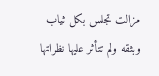مزالت تجلس بكل ثياب وبثقه ولم تتأثر عليها نظراتها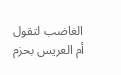الغاضب لتقول أم العريس بحزم